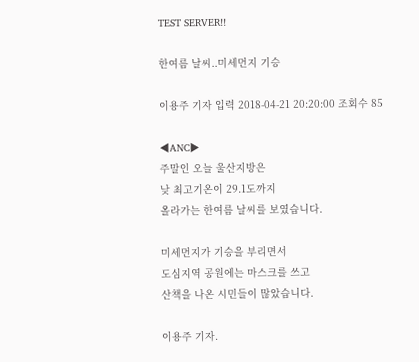TEST SERVER!!

한여름 날씨..미세먼지 기승

이용주 기자 입력 2018-04-21 20:20:00 조회수 85

◀ANC▶
주말인 오늘 울산지방은
낮 최고기온이 29.1도까지
올라가는 한여름 날씨를 보였습니다.

미세먼지가 기승을 부리면서
도심지역 공원에는 마스크를 쓰고
산책을 나온 시민들이 많았습니다.

이용주 기자.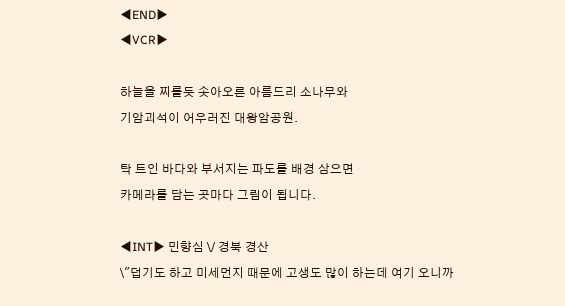◀END▶
◀VCR▶

하늘을 찌를듯 솟아오른 아름드리 소나무와
기암괴석이 어우러진 대왕암공원.

탁 트인 바다와 부서지는 파도를 배경 삼으면
카메라를 담는 곳마다 그림이 됩니다.

◀INT▶ 민향심 \/ 경북 경산
\"덥기도 하고 미세먼지 때문에 고생도 많이 하는데 여기 오니까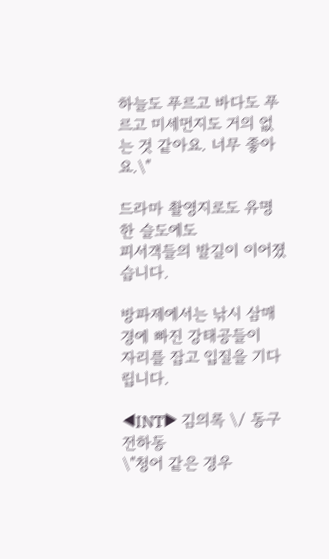하늘도 푸르고 바다도 푸르고 미세먼지도 거의 없는 것 같아요. 너무 좋아요.\"

드라마 촬영지로도 유명한 슬도에도
피서객들의 발길이 이어졌습니다.

방파제에서는 낚시 삼매경에 빠진 강태공들이
자리를 잡고 입질을 기다립니다.

◀INT▶ 김의록 \/ 동구 전하동
\"청어 같은 경우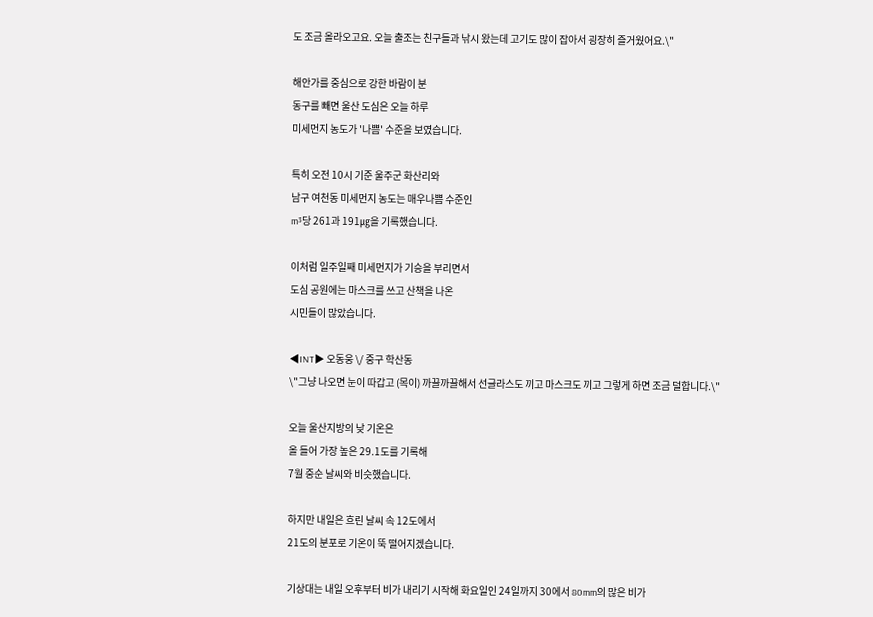도 조금 올라오고요. 오늘 출조는 친구들과 낚시 왔는데 고기도 많이 잡아서 굉장히 즐거웠어요.\"

해안가를 중심으로 강한 바람이 분
동구를 빼면 울산 도심은 오늘 하루
미세먼지 농도가 '나쁨' 수준을 보였습니다.

특히 오전 10시 기준 울주군 화산리와
남구 여천동 미세먼지 농도는 매우나쁨 수준인
m³당 261과 191㎍을 기록했습니다.

이처럼 일주일째 미세먼지가 기승을 부리면서
도심 공원에는 마스크를 쓰고 산책을 나온
시민들이 많았습니다.

◀INT▶ 오동웅 \/ 중구 학산동
\"그냥 나오면 눈이 따갑고 (목이) 까끌까끌해서 선글라스도 끼고 마스크도 끼고 그렇게 하면 조금 덜합니다.\"

오늘 울산지방의 낮 기온은
올 들어 가장 높은 29.1도를 기록해
7월 중순 날씨와 비슷했습니다.

하지만 내일은 흐린 날씨 속 12도에서
21도의 분포로 기온이 뚝 떨어지겠습니다.

기상대는 내일 오후부터 비가 내리기 시작해 화요일인 24일까지 30에서 80mm의 많은 비가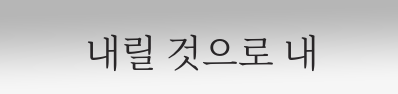내릴 것으로 내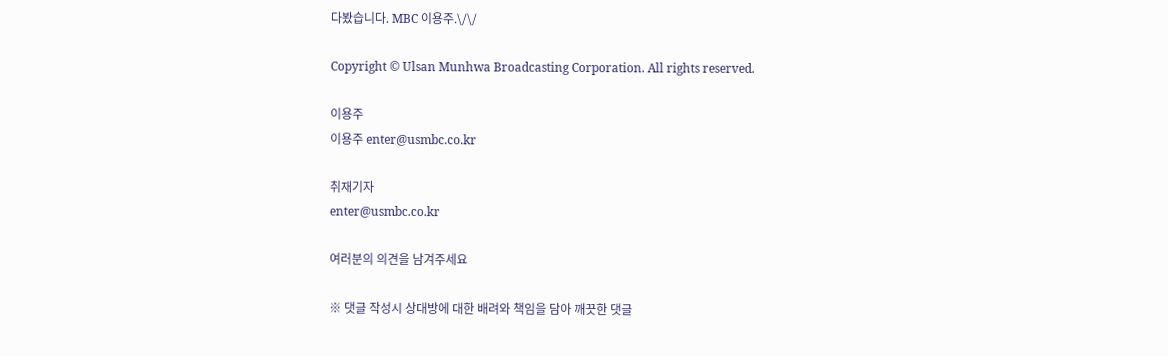다봤습니다. MBC 이용주.\/\/

Copyright © Ulsan Munhwa Broadcasting Corporation. All rights reserved.

이용주
이용주 enter@usmbc.co.kr

취재기자
enter@usmbc.co.kr

여러분의 의견을 남겨주세요

※ 댓글 작성시 상대방에 대한 배려와 책임을 담아 깨끗한 댓글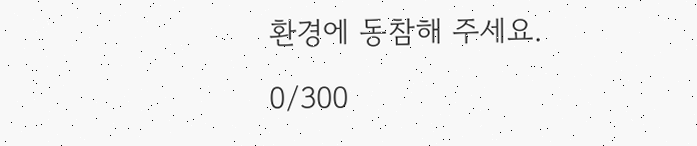환경에 동참해 주세요.

0/300